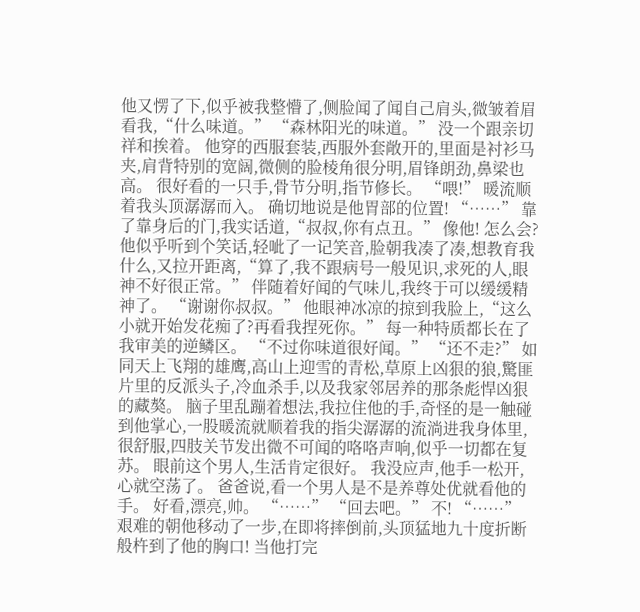他又愣了下,似乎被我整懵了,侧脸闻了闻自己肩头,微皱着眉看我,“什么味道。” “森林阳光的味道。” 没一个跟亲切祥和挨着。 他穿的西服套装,西服外套敞开的,里面是衬衫马夹,肩背特别的宽阔,微侧的脸棱角很分明,眉锋朗劲,鼻梁也高。 很好看的一只手,骨节分明,指节修长。 “喂!” 暖流顺着我头顶潺潺而入。 确切地说是他胃部的位置! “……” 靠了靠身后的门,我实话道,“叔叔,你有点丑。” 像他! 怎么会? 他似乎听到个笑话,轻呲了一记笑音,脸朝我凑了凑,想教育我什么,又拉开距离,“算了,我不跟病号一般见识,求死的人,眼神不好很正常。” 伴随着好闻的气味儿,我终于可以缓缓精神了。 “谢谢你叔叔。” 他眼神冰凉的掠到我脸上,“这么小就开始发花痴了?再看我捏死你。” 每一种特质都长在了我审美的逆鳞区。 “不过你味道很好闻。” “还不走?” 如同天上飞翔的雄鹰,高山上迎雪的青松,草原上凶狠的狼,驚匪片里的反派头子,冷血杀手,以及我家邻居养的那条彪悍凶狠的藏獒。 脑子里乱蹦着想法,我拉住他的手,奇怪的是一触碰到他掌心,一股暖流就顺着我的指尖潺潺的流淌进我身体里,很舒服,四肢关节发出微不可闻的咯咯声响,似乎一切都在复苏。 眼前这个男人,生活肯定很好。 我没应声,他手一松开,心就空荡了。 爸爸说,看一个男人是不是养尊处优就看他的手。 好看,漂亮,帅。 “……” “回去吧。” 不! “……” 艰难的朝他移动了一步,在即将摔倒前,头顶猛地九十度折断般杵到了他的胸口! 当他打完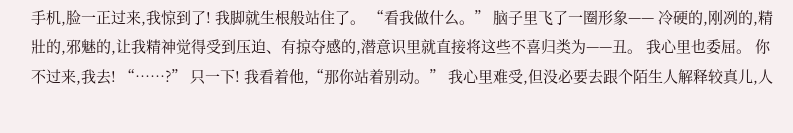手机,脸一正过来,我惊到了! 我脚就生根般站住了。 “看我做什么。” 脑子里飞了一圈形象—— 冷硬的,刚冽的,精壯的,邪魅的,让我精神觉得受到压迫、有掠夺感的,潜意识里就直接将这些不喜归类为——丑。 我心里也委屈。 你不过来,我去! “……?” 只一下! 我看着他,“那你站着别动。” 我心里难受,但没必要去跟个陌生人解释较真儿,人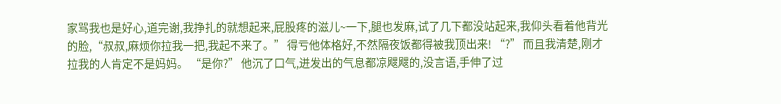家骂我也是好心,道完谢,我挣扎的就想起来,屁股疼的滋儿~一下,腿也发麻,试了几下都没站起来,我仰头看着他背光的脸,“叔叔,麻烦你拉我一把,我起不来了。” 得亏他体格好,不然隔夜饭都得被我顶出来! “?” 而且我清楚,刚才拉我的人肯定不是妈妈。 “是你?” 他沉了口气,迸发出的气息都凉飕飕的,没言语,手伸了过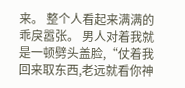来。 整个人看起来满满的乖戾嚣张。 男人对着我就是一顿劈头盖脸,“仗着我回来取东西,老远就看你神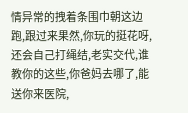情异常的拽着条围巾朝这边跑,跟过来果然,你玩的挺花呀,还会自己打绳结,老实交代,谁教你的这些,你爸妈去哪了,能送你来医院,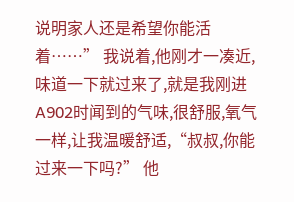说明家人还是希望你能活着……” 我说着,他刚才一凑近,味道一下就过来了,就是我刚进A902时闻到的气味,很舒服,氧气一样,让我温暖舒适,“叔叔,你能过来一下吗?” 他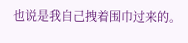也说是我自己拽着围巾过来的。